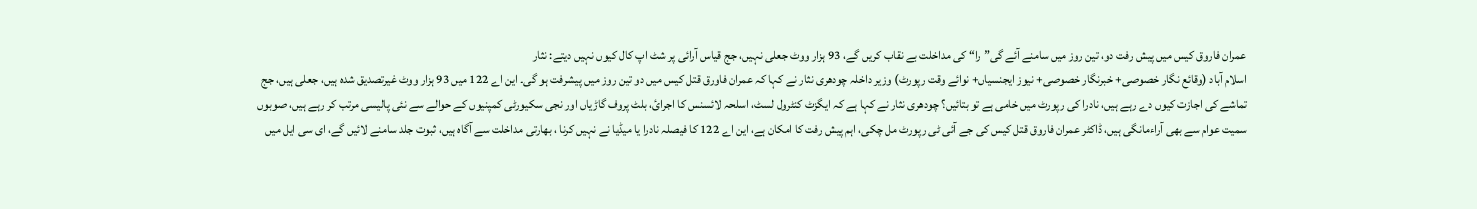عمران فاروق کیس میں پیش رفت دو، تین روز میں سامنے آئے گی”را“ کی مداخلت بے نقاب کریں گے، 93 ہزار ووٹ جعلی نہیں، جج قیاس آرائی پر شٹ اپ کال کیوں نہیں دیتے: نثار
اسلام آباد (وقائع نگار خصوصی+ خبرنگار خصوصی+ نیوز ایجنسیاں+ نوائے وقت رپورٹ) وزیر داخلہ چودھری نثار نے کہا کہ عمران فاورق قتل کیس میں دو تین روز میں پیشرفت ہو گی۔ این اے 122 میں 93 ہزار ووٹ غیرتصدیق شدہ ہیں، جعلی ہیں، جج تماشے کی اجازت کیوں دے رہے ہیں، نادرا کی رپورٹ میں خامی ہے تو بتائیں؟ چودھری نثار نے کہا ہے کہ ایگزٹ کنٹرول لسٹ، اسلحہ لائسنس کا اجرائ، بلٹ پروف گاڑیاں اور نجی سکیورٹی کمپنیوں کے حوالے سے نئی پالیسی مرتب کر رہے ہیں، صوبوں سمیت عوام سے بھی آراءمانگی ہیں، ڈاکٹر عمران فاروق قتل کیس کی جے آئی ٹی رپورٹ مل چکی، اہم پیش رفت کا امکان ہے، این اے 122 کا فیصلہ نادرا یا میڈیا نے نہیں کرنا ، بھارتی مداخلت سے آگاہ ہیں، ثبوت جلد سامنے لائیں گے، ای سی ایل میں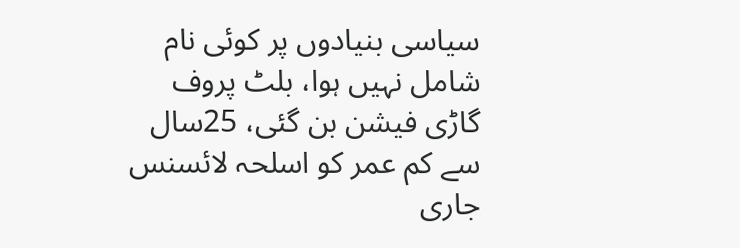سیاسی بنیادوں پر کوئی نام شامل نہیں ہوا، بلٹ پروف گاڑی فیشن بن گئی، 25سال سے کم عمر کو اسلحہ لائسنس جاری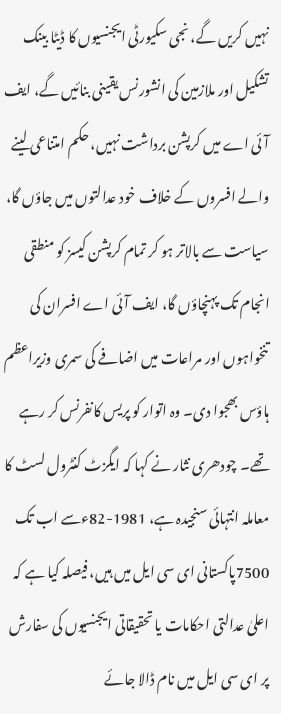نہیں کریں گے، نجی سکیورٹی ایجنسیوں کا ڈیٹا بینک تشکیل اور ملازمین کی انشورنس یقینی بنائیں گے، ایف آئی اے میں کرپشن برداشت نہیں، حکم امتناعی لینے والے افسروں کے خلاف خود عدالتوں میں جاؤں گا، سیاست سے بالاتر ہو کر تمام کرپشن کیسز کو منطقی انجام تک پہنچاؤں گا، ایف آئی اے افسران کی تنخواہوں اور مراعات میں اضافے کی سمری وزیراعظم ہاؤس بھجوا دی۔ وہ اتوار کو پریس کانفرنس کر رہے تھے۔ چودھری نثار نے کہا کہ ایگزٹ کنٹرول لسٹ کا معاملہ انتہائی سنجیدہ ہے، 1981-82ءسے اب تک 7500پاکستانی ای سی ایل میں ہیں، فیصلہ کیا ہے کہ اعلیٰ عدالتی احکامات یا تحقیقاتی ایجنسیوں کی سفارش پر ای سی ایل میں نام ڈالا جائے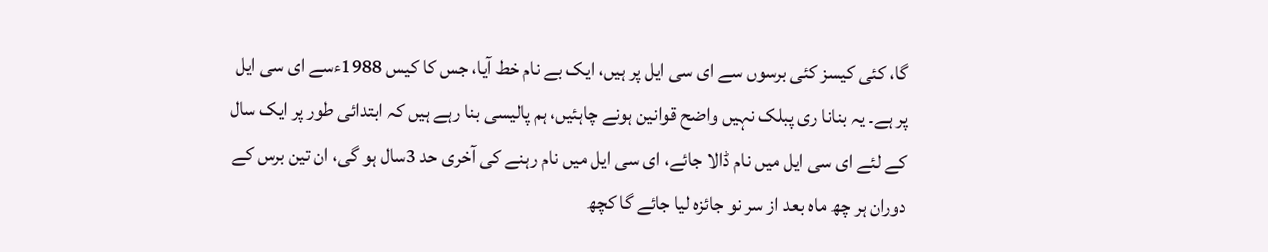گا، کئی کیسز کئی برسوں سے ای سی ایل پر ہیں، ایک بے نام خط آیا، جس کا کیس 1988ءسے ای سی ایل پر ہے۔ یہ بنانا ری پبلک نہیں واضح قوانین ہونے چاہئیں، ہم پالیسی بنا رہے ہیں کہ ابتدائی طور پر ایک سال کے لئے ای سی ایل میں نام ڈالا جائے، ای سی ایل میں نام رہنے کی آخری حد 3سال ہو گی، ان تین برس کے دوران ہر چھ ماہ بعد از سر نو جائزہ لیا جائے گا کچھ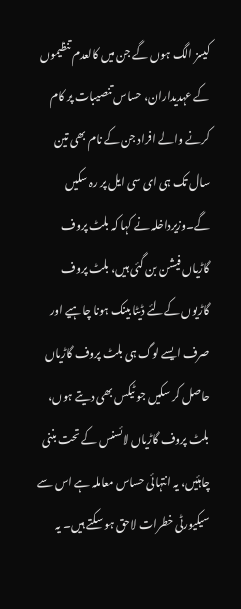کیسز الگ ہوں گے جن میں کالعدم تنظیموں کے عہدیداران، حساس تنصیبات پر کام کرنے والے افراد جن کے نام بھی تین سال تک ہی ای سی ایل پر رہ سکیں گے۔وزیرداخلہ نے کہا کہ بلٹ پروف گاڑیاں فیشن بن گئی ہیں، بلٹ پروف گاڑیوں کےلئے ڈیٹا بینک ہونا چاہیے اور صرف ایسے لوگ ہی بلٹ پروف گاڑیاں حاصل کر سکیں جو ٹیکس بھی دیتے ہوں، بلٹ پروف گاڑیاں لائسنس کے تحت بننی چاہئیں، یہ انتہائی حساس معاملہ ہے اس سے سیکیورٹی خطرات لاحق ہو سکتے ہیں۔ یہ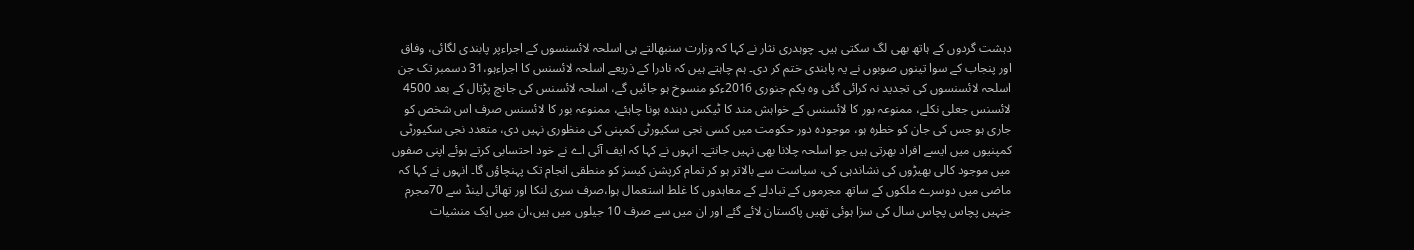دہشت گردوں کے ہاتھ بھی لگ سکتی ہیں۔ چوہدری نثار نے کہا کہ وزارت سنبھالتے ہی اسلحہ لائسنسوں کے اجراءپر پابندی لگائی، وفاق اور پنجاب کے سوا تینوں صوبوں نے یہ پابندی ختم کر دی۔ ہم چاہتے ہیں کہ نادرا کے ذریعے اسلحہ لائسنس کا اجراءہو،31 دسمبر تک جن اسلحہ لائسنسوں کی تجدید نہ کرائی گئی وہ یکم جنوری 2016ءکو منسوخ ہو جائیں گے، اسلحہ لائسنس کی جانچ پڑتال کے بعد 4500 لائسنس جعلی نکلے، ممنوعہ بور کا لائسنس کے خواہش مند کا ٹیکس دہندہ ہونا چاہئے، ممنوعہ بور کا لائسنس صرف اس شخص کو جاری ہو جس کی جان کو خطرہ ہو، موجودہ دور حکومت میں کسی نجی سکیورٹی کمپنی کی منظوری نہیں دی، متعدد نجی سکیورٹی کمپنیوں میں ایسے افراد بھرتی ہیں جو اسلحہ چلانا بھی نہیں جانتے۔ انہوں نے کہا کہ ایف آئی اے نے خود احتسابی کرتے ہوئے اپنی صفوں میں موجود کالی بھیڑوں کی نشاندہی کی، سیاست سے بالاتر ہو کر تمام کرپشن کیسز کو منطقی انجام تک پہنچاؤں گا۔ انہوں نے کہا کہ ماضی میں دوسرے ملکوں کے ساتھ مجرموں کے تبادلے کے معاہدوں کا غلط استعمال ہوا،صرف سری لنکا اور تھائی لینڈ سے 70مجرم جنہیں پچاس پچاس سال کی سزا ہوئی تھیں پاکستان لائے گئے اور ان میں سے صرف 10 جیلوں میں ہیں،ان میں ایک منشیات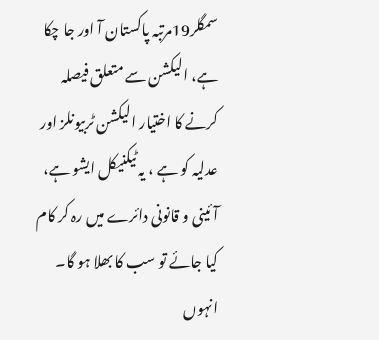سمگلر19مرتبہ پاکستان آ اور جا چکا ہے، الیکشن سے متعلق فیصلہ کرنے کا اختیار الیکشن ٹربیونلز اور عدلیہ کو ہے ، یہ ٹیکنیکل ایشو ہے، آئینی و قانونی دائرے میں رہ کر کام کیا جائے تو سب کا بھلا ہو گا۔ انہوں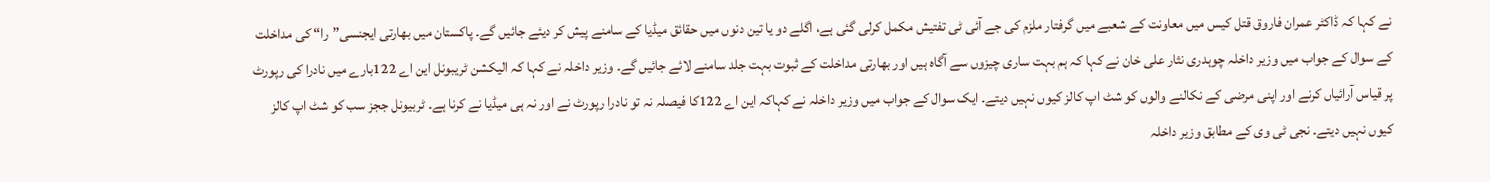نے کہا کہ ڈاکٹر عمران فاروق قتل کیس میں معاونت کے شعبے میں گرفتار ملزم کی جے آئی ٹی تفتیش مکمل کرلی گئی ہے، اگلے دو یا تین دنوں میں حقائق میڈیا کے سامنے پیش کر دیئے جائیں گے۔ پاکستان میں بھارتی ایجنسی”را“ کی مداخلت کے سوال کے جواب میں وزیر داخلہ چوہدری نثار علی خان نے کہا کہ ہم بہت ساری چیزوں سے آگاہ ہیں اور بھارتی مداخلت کے ثبوت بہت جلد سامنے لائے جائیں گے۔ وزیر داخلہ نے کہا کہ الیکشن ٹریبونل این اے 122بارے میں نادرا کی رپورٹ پر قیاس آرائیاں کرنے اور اپنی مرضی کے نکالنے والوں کو شٹ اپ کالز کیوں نہیں دیتے۔ ایک سوال کے جواب میں وزیر داخلہ نے کہاکہ این اے 122کا فیصلہ نہ تو نادرا رپورٹ نے اور نہ ہی میڈیا نے کرنا ہے۔ ٹربیونل ججز سب کو شٹ اپ کالز کیوں نہیں دیتے۔ نجی ٹی وی کے مطابق وزیر داخلہ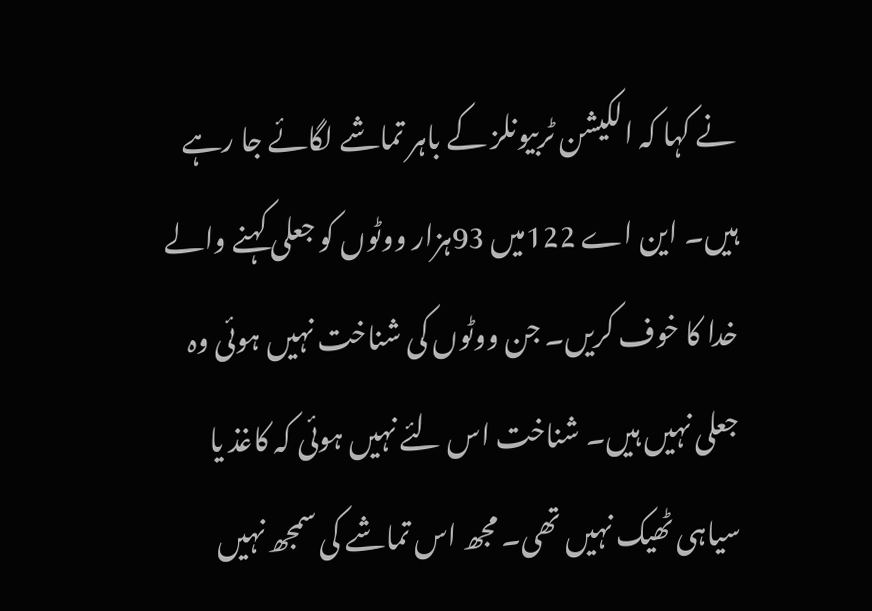نے کہا کہ الکیشن ٹربیونلز کے باہر تماشے لگائے جا رہے ہیں۔ این اے 122میں 93ہزار ووٹوں کو جعلی کہنے والے خدا کا خوف کریں۔ جن ووٹوں کی شناخت نہیں ہوئی وہ جعلی نہیں ہیں۔ شناخت اس لئے نہیں ہوئی کہ کاغذ یا سیاہی ٹھیک نہیں تھی۔ مجھ اس تماشے کی سمجھ نہیں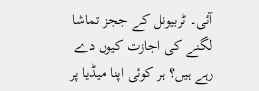آئی۔ ٹربیونل کے ججز تماشا لگنے کی اجازت کیوں دے رہے ہیں؟ ہر کوئی اپنا میڈیا پر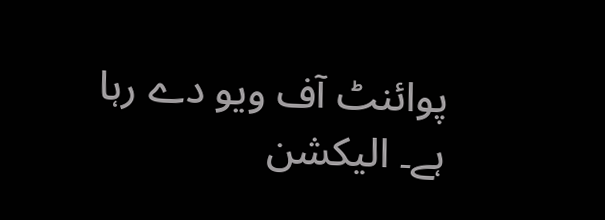پوائنٹ آف ویو دے رہا ہے۔ الیکشن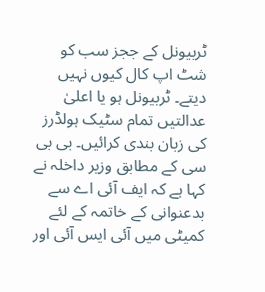ٹربیونل کے ججز سب کو شٹ اپ کال کیوں نہیں دیتے۔ ٹربیونل ہو یا اعلیٰ عدالتیں تمام سٹیک ہولڈرز کی زبان بندی کرائیں۔ بی بی سی کے مطابق وزیر داخلہ نے کہا ہے کہ ایف آئی اے سے بدعنوانی کے خاتمہ کے لئے کمیٹی میں آئی ایس آئی اور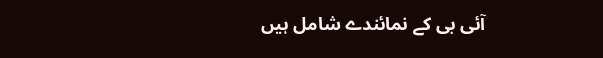آئی بی کے نمائندے شامل ہیں